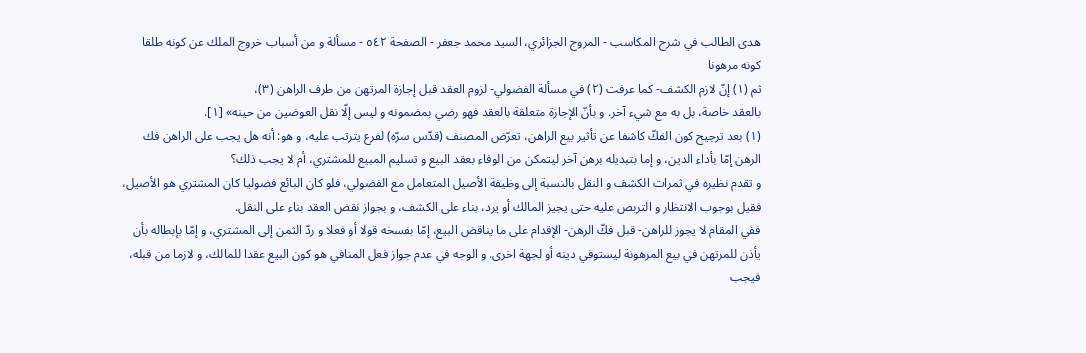هدى الطالب في شرح المكاسب - المروج الجزائري، السيد محمد جعفر - الصفحة ٥٤٢ - مسألة و من أسباب خروج الملك عن كونه طلقا كونه مرهونا
ثم (١) إنّ لازم الكشف- كما عرفت (٢) في مسألة الفضولي- لزوم العقد قبل إجازة المرتهن من طرف الراهن (٣)،
بالعقد خاصة، بل به مع شيء آخر. و بأنّ الإجازة متعلقة بالعقد فهو رضي بمضمونه و ليس إلّا نقل العوضين من حينه» [١].
(١) بعد ترجيح كون الفكّ كاشفا عن تأثير بيع الراهن، تعرّض المصنف (قدّس سرّه) لفرع يترتب عليه، و هو: أنه هل يجب على الراهن فك الرهن إمّا بأداء الدين، و إما بتبديله برهن آخر ليتمكن من الوفاء بعقد البيع و تسليم المبيع للمشتري، أم لا يجب ذلك؟
و تقدم نظيره في ثمرات الكشف و النقل بالنسبة إلى وظيفة الأصيل المتعامل مع الفضولي، فلو كان البائع فضوليا كان المشتري هو الأصيل، فقيل بوجوب الانتظار و التربص عليه حتى يجيز المالك أو يرد، بناء على الكشف، و بجواز نقض العقد بناء على النقل.
ففي المقام لا يجوز للراهن- قبل فكّ الرهن- الإقدام على ما يناقض البيع، إمّا بفسخه قولا أو فعلا و ردّ الثمن إلى المشتري، و إمّا بإبطاله بأن يأذن للمرتهن في بيع المرهونة ليستوفي دينه أو لجهة اخرى. و الوجه في عدم جواز فعل المنافي هو كون البيع عقدا للمالك، و لازما من قبله، فيجب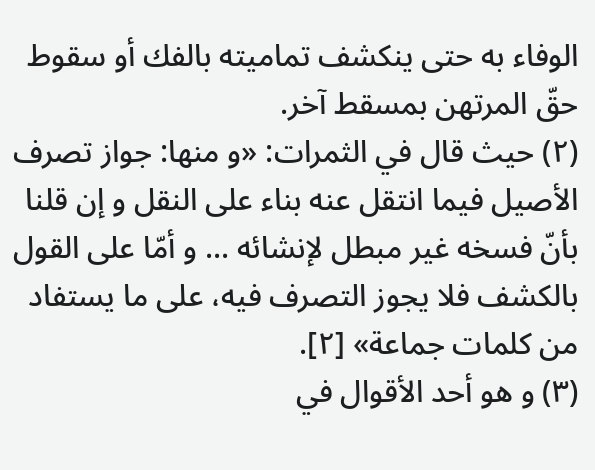الوفاء به حتى ينكشف تماميته بالفك أو سقوط حقّ المرتهن بمسقط آخر.
(٢) حيث قال في الثمرات: «و منها: جواز تصرف الأصيل فيما انتقل عنه بناء على النقل و إن قلنا بأنّ فسخه غير مبطل لإنشائه ... و أمّا على القول بالكشف فلا يجوز التصرف فيه، على ما يستفاد من كلمات جماعة» [٢].
(٣) و هو أحد الأقوال في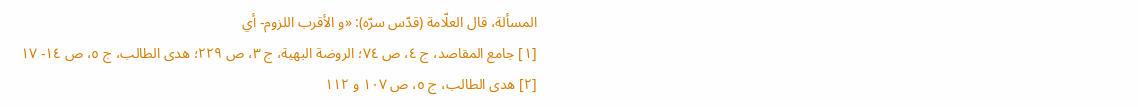المسألة، قال العلّامة (قدّس سرّه): «و الأقرب اللزوم- أي
[١] جامع المقاصد، ج ٤، ص ٧٤؛ الروضة البهية، ج ٣، ص ٢٢٩؛ هدى الطالب، ج ٥، ص ١٤- ١٧
[٢] هدى الطالب، ج ٥، ص ١٠٧ و ١١٢